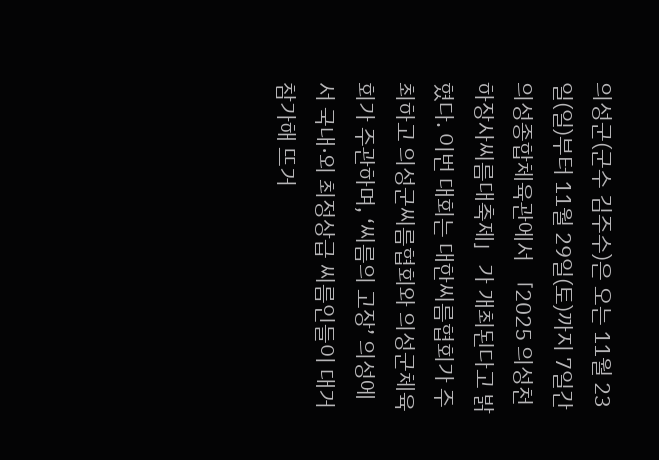의성군(군수 김주수)은 오는 11월 23일(일)부터 11월 29일(토)까지 7일간 의성종합체육관에서 「2025 의성천하장사씨름대축제」가 개최된다고 밝혔다. 이번 대회는 대한씨름협회가 주최하고 의성군씨름협회와 의성군체육회가 주관하며, ‘씨름의 고장’ 의성에서 국내·외 최정상급 씨름인들이 대거 참가해 뜨거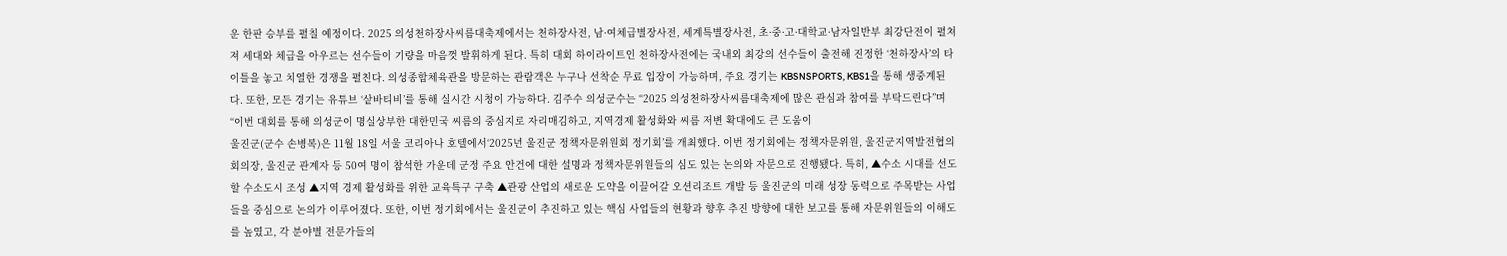운 한판 승부를 펼칠 예정이다. 2025 의성천하장사씨름대축제에서는 천하장사전, 남·여체급별장사전, 세계특별장사전, 초·중·고·대학교·남자일반부 최강단전이 펼쳐져 세대와 체급을 아우르는 선수들이 기량을 마음껏 발휘하게 된다. 특히 대회 하이라이트인 천하장사전에는 국내외 최강의 선수들이 출전해 진정한 ‘천하장사’의 타이틀을 놓고 치열한 경쟁을 펼친다. 의성종합체육관을 방문하는 관람객은 누구나 선착순 무료 입장이 가능하며, 주요 경기는 KBSNSPORTS, KBS1을 통해 생중계된다. 또한, 모든 경기는 유튜브 ‘샅바티비’를 통해 실시간 시청이 가능하다. 김주수 의성군수는 “2025 의성천하장사씨름대축제에 많은 관심과 참여를 부탁드린다”며 “이번 대회를 통해 의성군이 명실상부한 대한민국 씨름의 중심지로 자리매김하고, 지역경제 활성화와 씨름 저변 확대에도 큰 도움이
울진군(군수 손병복)은 11월 18일 서울 코리아나 호텔에서‘2025년 울진군 정책자문위원회 정기회’를 개최했다. 이번 정기회에는 정책자문위원, 울진군지역발전협의회의장, 울진군 관계자 등 50여 명이 참석한 가운데 군정 주요 안건에 대한 설명과 정책자문위원들의 심도 있는 논의와 자문으로 진행됐다. 특히, ▲수소 시대를 선도할 수소도시 조성 ▲지역 경제 활성화를 위한 교육특구 구축 ▲관광 산업의 새로운 도약을 이끌어갈 오션리조트 개발 등 울진군의 미래 성장 동력으로 주목받는 사업들을 중심으로 논의가 이루어졌다. 또한, 이번 정기회에서는 울진군이 추진하고 있는 핵심 사업들의 현황과 향후 추진 방향에 대한 보고를 통해 자문위원들의 이해도를 높였고, 각 분야별 전문가들의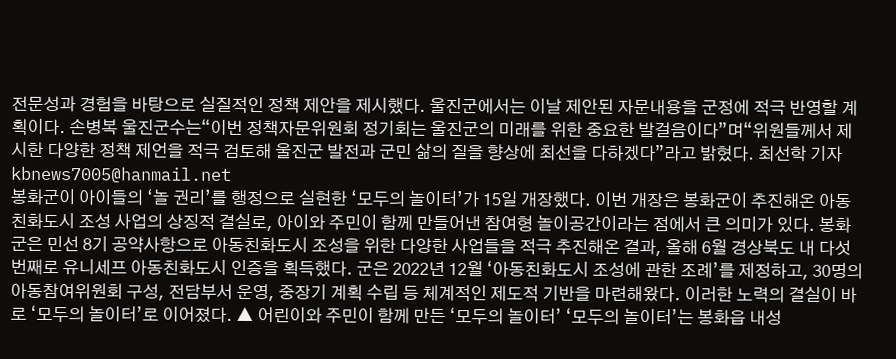전문성과 경험을 바탕으로 실질적인 정책 제안을 제시했다. 울진군에서는 이날 제안된 자문내용을 군정에 적극 반영할 계획이다. 손병복 울진군수는“이번 정책자문위원회 정기회는 울진군의 미래를 위한 중요한 발걸음이다”며“위원들께서 제시한 다양한 정책 제언을 적극 검토해 울진군 발전과 군민 삶의 질을 향상에 최선을 다하겠다”라고 밝혔다. 최선학 기자 kbnews7005@hanmail.net
봉화군이 아이들의 ‘놀 권리’를 행정으로 실현한 ‘모두의 놀이터’가 15일 개장했다. 이번 개장은 봉화군이 추진해온 아동친화도시 조성 사업의 상징적 결실로, 아이와 주민이 함께 만들어낸 참여형 놀이공간이라는 점에서 큰 의미가 있다. 봉화군은 민선 8기 공약사항으로 아동친화도시 조성을 위한 다양한 사업들을 적극 추진해온 결과, 올해 6월 경상북도 내 다섯 번째로 유니세프 아동친화도시 인증을 획득했다. 군은 2022년 12월 ‘아동친화도시 조성에 관한 조례’를 제정하고, 30명의 아동참여위원회 구성, 전담부서 운영, 중장기 계획 수립 등 체계적인 제도적 기반을 마련해왔다. 이러한 노력의 결실이 바로 ‘모두의 놀이터’로 이어졌다. ▲ 어린이와 주민이 함께 만든 ‘모두의 놀이터’ ‘모두의 놀이터’는 봉화읍 내성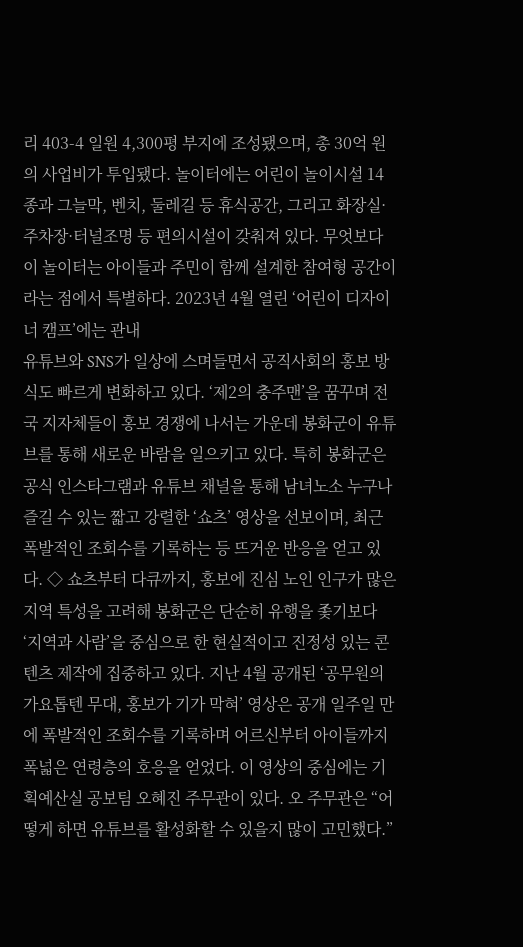리 403-4 일원 4,300평 부지에 조성됐으며, 총 30억 원의 사업비가 투입됐다. 놀이터에는 어린이 놀이시설 14종과 그늘막, 벤치, 둘레길 등 휴식공간, 그리고 화장실·주차장·터널조명 등 편의시설이 갖춰져 있다. 무엇보다 이 놀이터는 아이들과 주민이 함께 설계한 참여형 공간이라는 점에서 특별하다. 2023년 4월 열린 ‘어린이 디자이너 캠프’에는 관내
유튜브와 SNS가 일상에 스며들면서 공직사회의 홍보 방식도 빠르게 변화하고 있다. ‘제2의 충주맨’을 꿈꾸며 전국 지자체들이 홍보 경쟁에 나서는 가운데 봉화군이 유튜브를 통해 새로운 바람을 일으키고 있다. 특히 봉화군은 공식 인스타그램과 유튜브 채널을 통해 남녀노소 누구나 즐길 수 있는 짧고 강렬한 ‘쇼츠’ 영상을 선보이며, 최근 폭발적인 조회수를 기록하는 등 뜨거운 반응을 얻고 있다. ◇ 쇼츠부터 다큐까지, 홍보에 진심 노인 인구가 많은 지역 특성을 고려해 봉화군은 단순히 유행을 좇기보다 ‘지역과 사람’을 중심으로 한 현실적이고 진정성 있는 콘텐츠 제작에 집중하고 있다. 지난 4월 공개된 ‘공무원의 가요톱텐 무대, 홍보가 기가 막혀’ 영상은 공개 일주일 만에 폭발적인 조회수를 기록하며 어르신부터 아이들까지 폭넓은 연령층의 호응을 얻었다. 이 영상의 중심에는 기획예산실 공보팀 오혜진 주무관이 있다. 오 주무관은 “어떻게 하면 유튜브를 활성화할 수 있을지 많이 고민했다.”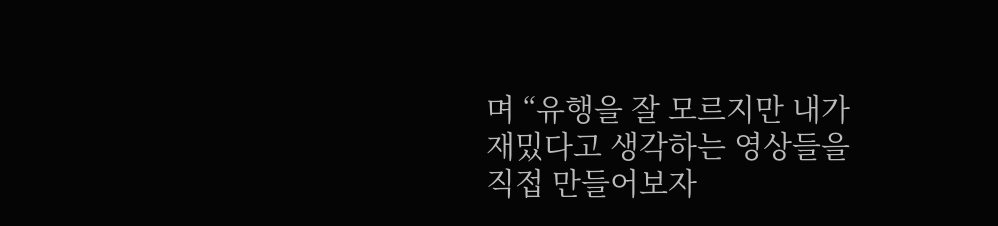며 “유행을 잘 모르지만 내가 재밌다고 생각하는 영상들을 직접 만들어보자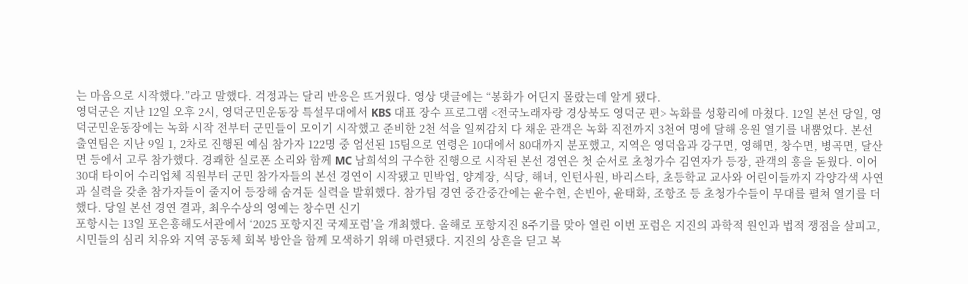는 마음으로 시작했다.”라고 말했다. 걱정과는 달리 반응은 뜨거웠다. 영상 댓글에는 “봉화가 어딘지 몰랐는데 알게 됐다.
영덕군은 지난 12일 오후 2시, 영덕군민운동장 특설무대에서 KBS 대표 장수 프로그램 <전국노래자랑 경상북도 영덕군 편> 녹화를 성황리에 마쳤다. 12일 본선 당일, 영덕군민운동장에는 녹화 시작 전부터 군민들이 모이기 시작했고 준비한 2천 석을 일찌감치 다 채운 관객은 녹화 직전까지 3천여 명에 달해 응원 열기를 내뿜었다. 본선 출연팀은 지난 9일 1, 2차로 진행된 예심 참가자 122명 중 엄선된 15팀으로 연령은 10대에서 80대까지 분포했고, 지역은 영덕읍과 강구면, 영해면, 창수면, 병곡면, 달산면 등에서 고루 참가했다. 경쾌한 실로폰 소리와 함께 MC 남희석의 구수한 진행으로 시작된 본선 경연은 첫 순서로 초청가수 김연자가 등장, 관객의 흥을 돋웠다. 이어 30대 타이어 수리업체 직원부터 군민 참가자들의 본선 경연이 시작됐고 민박업, 양계장, 식당, 해녀, 인턴사원, 바리스타, 초등학교 교사와 어린이들까지 각양각색 사연과 실력을 갖춘 참가자들이 줄지어 등장해 숨겨둔 실력을 발휘했다. 참가팀 경연 중간중간에는 윤수현, 손빈아, 윤태화, 조항조 등 초청가수들이 무대를 펼쳐 열기를 더했다. 당일 본선 경연 결과, 최우수상의 영예는 창수면 신기
포항시는 13일 포은흥해도서관에서 ‘2025 포항지진 국제포럼’을 개최했다. 올해로 포항지진 8주기를 맞아 열린 이번 포럼은 지진의 과학적 원인과 법적 쟁점을 살피고, 시민들의 심리 치유와 지역 공동체 회복 방안을 함께 모색하기 위해 마련됐다. 지진의 상흔을 딛고 복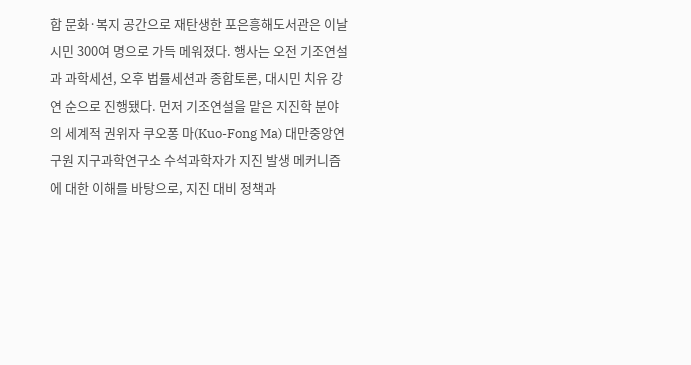합 문화·복지 공간으로 재탄생한 포은흥해도서관은 이날 시민 300여 명으로 가득 메워졌다. 행사는 오전 기조연설과 과학세션, 오후 법률세션과 종합토론, 대시민 치유 강연 순으로 진행됐다. 먼저 기조연설을 맡은 지진학 분야의 세계적 권위자 쿠오퐁 마(Kuo-Fong Ma) 대만중앙연구원 지구과학연구소 수석과학자가 지진 발생 메커니즘에 대한 이해를 바탕으로, 지진 대비 정책과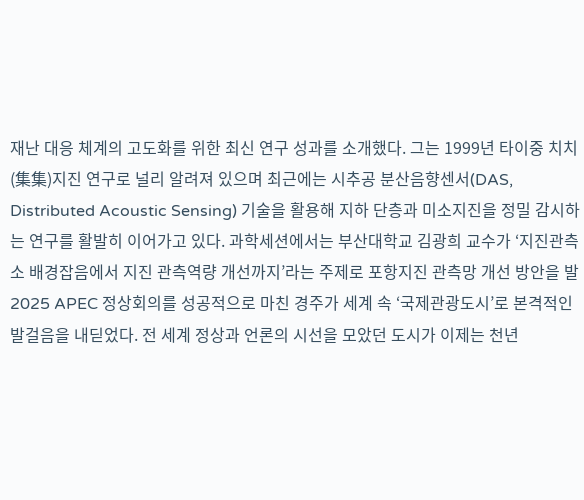재난 대응 체계의 고도화를 위한 최신 연구 성과를 소개했다. 그는 1999년 타이중 치치(集集)지진 연구로 널리 알려져 있으며 최근에는 시추공 분산음향센서(DAS, Distributed Acoustic Sensing) 기술을 활용해 지하 단층과 미소지진을 정밀 감시하는 연구를 활발히 이어가고 있다. 과학세션에서는 부산대학교 김광희 교수가 ‘지진관측소 배경잡음에서 지진 관측역량 개선까지’라는 주제로 포항지진 관측망 개선 방안을 발
2025 APEC 정상회의를 성공적으로 마친 경주가 세계 속 ‘국제관광도시’로 본격적인 발걸음을 내딛었다. 전 세계 정상과 언론의 시선을 모았던 도시가 이제는 천년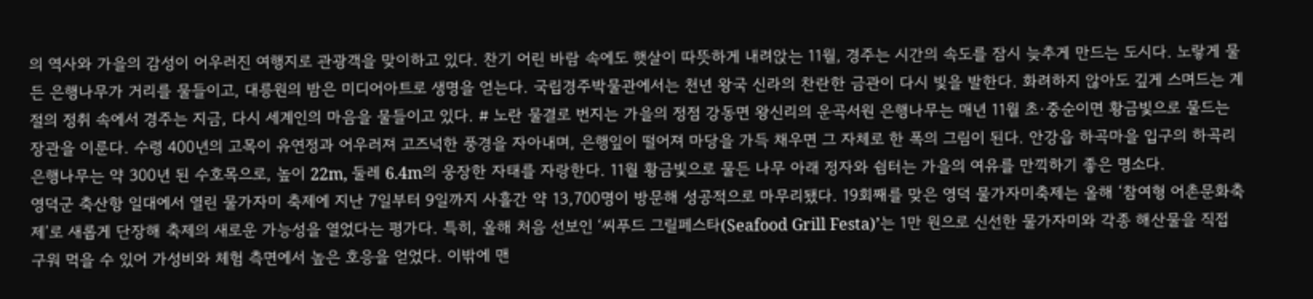의 역사와 가을의 감성이 어우러진 여행지로 관광객을 맞이하고 있다. 찬기 어린 바람 속에도 햇살이 따뜻하게 내려앉는 11월, 경주는 시간의 속도를 잠시 늦추게 만드는 도시다. 노랗게 물든 은행나무가 거리를 물들이고, 대릉원의 밤은 미디어아트로 생명을 얻는다. 국립경주박물관에서는 천년 왕국 신라의 찬란한 금관이 다시 빛을 발한다. 화려하지 않아도 깊게 스며드는 계절의 정취 속에서 경주는 지금, 다시 세계인의 마음을 물들이고 있다. # 노란 물결로 번지는 가을의 정점 강동면 왕신리의 운곡서원 은행나무는 매년 11월 초·중순이면 황금빛으로 물드는 장관을 이룬다. 수령 400년의 고목이 유연정과 어우러져 고즈넉한 풍경을 자아내며, 은행잎이 떨어져 마당을 가득 채우면 그 자체로 한 폭의 그림이 된다. 안강읍 하곡마을 입구의 하곡리 은행나무는 약 300년 된 수호목으로, 높이 22m, 둘레 6.4m의 웅장한 자태를 자랑한다. 11월 황금빛으로 물든 나무 아래 정자와 쉼터는 가을의 여유를 만끽하기 좋은 명소다.
영덕군 축산항 일대에서 열린 물가자미 축제에 지난 7일부터 9일까지 사흘간 약 13,700명이 방문해 성공적으로 마무리됐다. 19회째를 맞은 영덕 물가자미축제는 올해 ‘참여형 어촌문화축제’로 새롭게 단장해 축제의 새로운 가능성을 열었다는 평가다. 특히, 올해 처음 선보인 ‘씨푸드 그릴페스타(Seafood Grill Festa)’는 1만 원으로 신선한 물가자미와 각종 해산물을 직접 구워 먹을 수 있어 가성비와 체험 측면에서 높은 호응을 얻었다. 이밖에 맨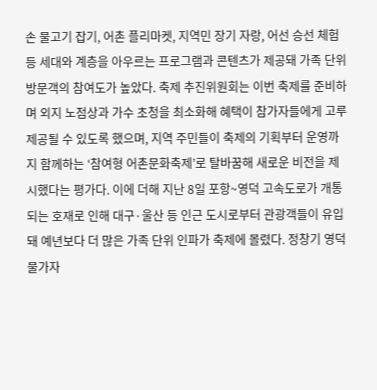손 물고기 잡기, 어촌 플리마켓, 지역민 장기 자랑, 어선 승선 체험 등 세대와 계층을 아우르는 프로그램과 콘텐츠가 제공돼 가족 단위 방문객의 참여도가 높았다. 축제 추진위원회는 이번 축제를 준비하며 외지 노점상과 가수 초청을 최소화해 혜택이 참가자들에게 고루 제공될 수 있도록 했으며, 지역 주민들이 축제의 기획부터 운영까지 함께하는 ‘참여형 어촌문화축제’로 탈바꿈해 새로운 비전을 제시했다는 평가다. 이에 더해 지난 8일 포항~영덕 고속도로가 개통되는 호재로 인해 대구·울산 등 인근 도시로부터 관광객들이 유입돼 예년보다 더 많은 가족 단위 인파가 축제에 몰렸다. 정창기 영덕물가자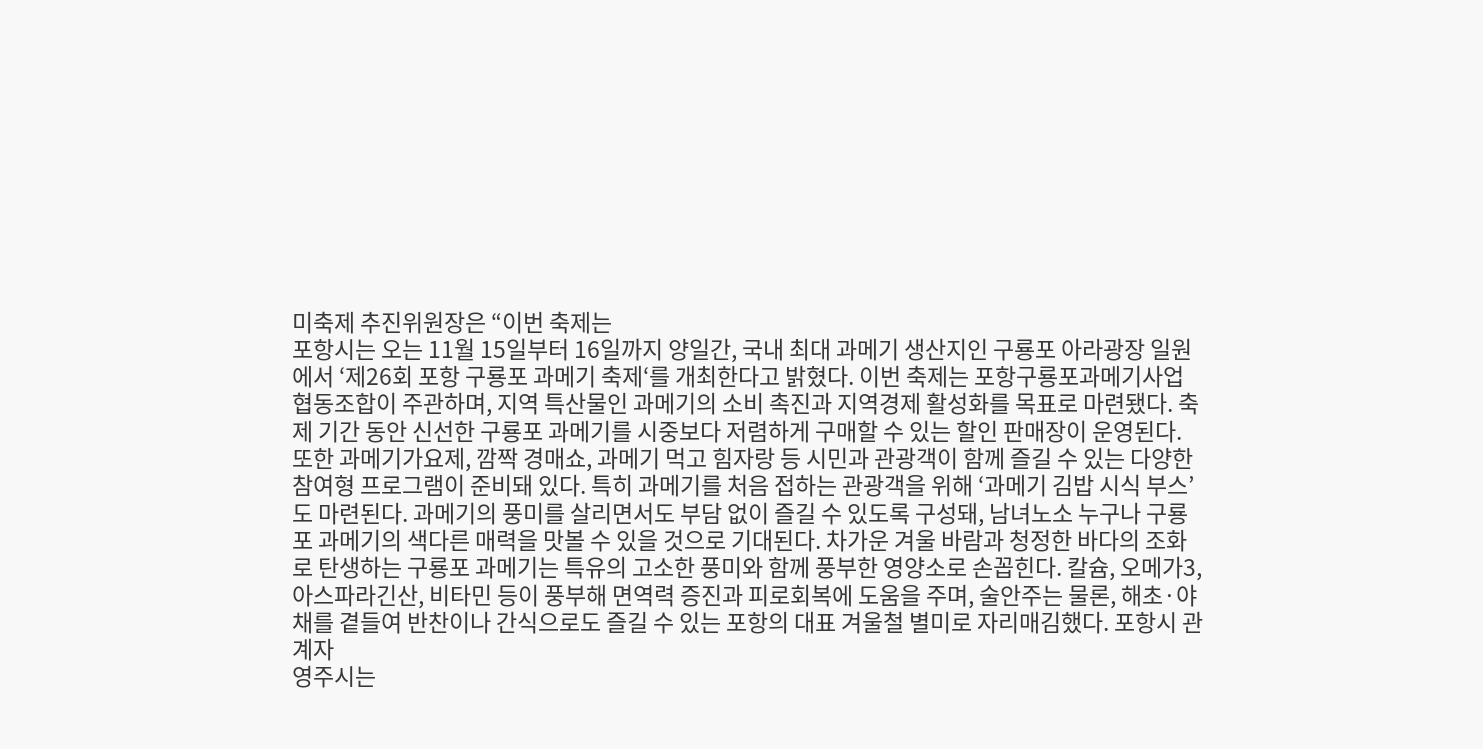미축제 추진위원장은 “이번 축제는
포항시는 오는 11월 15일부터 16일까지 양일간, 국내 최대 과메기 생산지인 구룡포 아라광장 일원에서 ‘제26회 포항 구룡포 과메기 축제‘를 개최한다고 밝혔다. 이번 축제는 포항구룡포과메기사업협동조합이 주관하며, 지역 특산물인 과메기의 소비 촉진과 지역경제 활성화를 목표로 마련됐다. 축제 기간 동안 신선한 구룡포 과메기를 시중보다 저렴하게 구매할 수 있는 할인 판매장이 운영된다. 또한 과메기가요제, 깜짝 경매쇼, 과메기 먹고 힘자랑 등 시민과 관광객이 함께 즐길 수 있는 다양한 참여형 프로그램이 준비돼 있다. 특히 과메기를 처음 접하는 관광객을 위해 ‘과메기 김밥 시식 부스’도 마련된다. 과메기의 풍미를 살리면서도 부담 없이 즐길 수 있도록 구성돼, 남녀노소 누구나 구룡포 과메기의 색다른 매력을 맛볼 수 있을 것으로 기대된다. 차가운 겨울 바람과 청정한 바다의 조화로 탄생하는 구룡포 과메기는 특유의 고소한 풍미와 함께 풍부한 영양소로 손꼽힌다. 칼슘, 오메가3, 아스파라긴산, 비타민 등이 풍부해 면역력 증진과 피로회복에 도움을 주며, 술안주는 물론, 해초·야채를 곁들여 반찬이나 간식으로도 즐길 수 있는 포항의 대표 겨울철 별미로 자리매김했다. 포항시 관계자
영주시는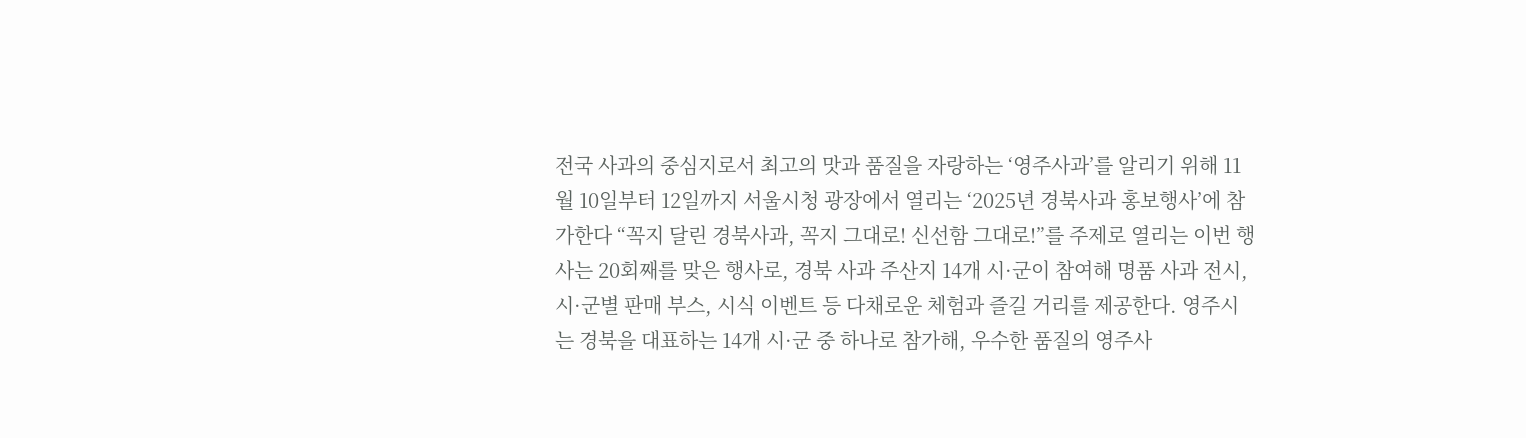전국 사과의 중심지로서 최고의 맛과 품질을 자랑하는 ‘영주사과’를 알리기 위해 11월 10일부터 12일까지 서울시청 광장에서 열리는 ‘2025년 경북사과 홍보행사’에 참가한다 “꼭지 달린 경북사과, 꼭지 그대로! 신선함 그대로!”를 주제로 열리는 이번 행사는 20회째를 맞은 행사로, 경북 사과 주산지 14개 시·군이 참여해 명품 사과 전시, 시·군별 판매 부스, 시식 이벤트 등 다채로운 체험과 즐길 거리를 제공한다. 영주시는 경북을 대표하는 14개 시·군 중 하나로 참가해, 우수한 품질의 영주사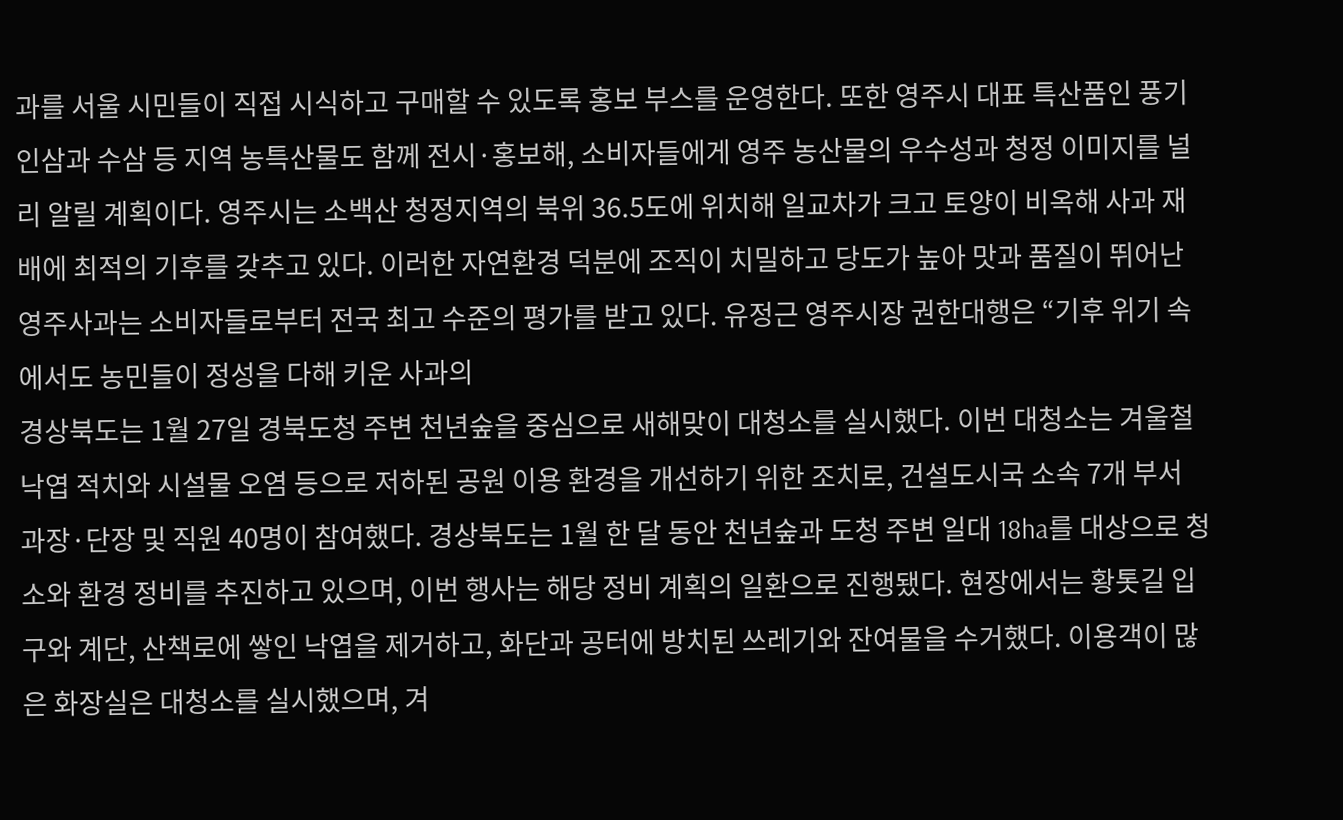과를 서울 시민들이 직접 시식하고 구매할 수 있도록 홍보 부스를 운영한다. 또한 영주시 대표 특산품인 풍기인삼과 수삼 등 지역 농특산물도 함께 전시·홍보해, 소비자들에게 영주 농산물의 우수성과 청정 이미지를 널리 알릴 계획이다. 영주시는 소백산 청정지역의 북위 36.5도에 위치해 일교차가 크고 토양이 비옥해 사과 재배에 최적의 기후를 갖추고 있다. 이러한 자연환경 덕분에 조직이 치밀하고 당도가 높아 맛과 품질이 뛰어난 영주사과는 소비자들로부터 전국 최고 수준의 평가를 받고 있다. 유정근 영주시장 권한대행은 “기후 위기 속에서도 농민들이 정성을 다해 키운 사과의
경상북도는 1월 27일 경북도청 주변 천년숲을 중심으로 새해맞이 대청소를 실시했다. 이번 대청소는 겨울철 낙엽 적치와 시설물 오염 등으로 저하된 공원 이용 환경을 개선하기 위한 조치로, 건설도시국 소속 7개 부서 과장·단장 및 직원 40명이 참여했다. 경상북도는 1월 한 달 동안 천년숲과 도청 주변 일대 18ha를 대상으로 청소와 환경 정비를 추진하고 있으며, 이번 행사는 해당 정비 계획의 일환으로 진행됐다. 현장에서는 황톳길 입구와 계단, 산책로에 쌓인 낙엽을 제거하고, 화단과 공터에 방치된 쓰레기와 잔여물을 수거했다. 이용객이 많은 화장실은 대청소를 실시했으며, 겨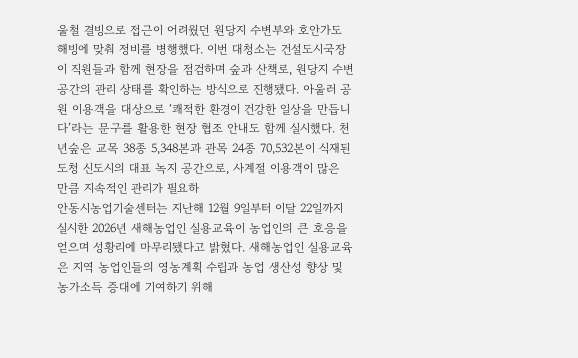울철 결빙으로 접근이 어려웠던 원당지 수변부와 호안가도 해빙에 맞춰 정비를 병행했다. 이번 대청소는 건설도시국장이 직원들과 함께 현장을 점검하며 숲과 산책로, 원당지 수변 공간의 관리 상태를 확인하는 방식으로 진행됐다. 아울러 공원 이용객을 대상으로 ‘쾌적한 환경이 건강한 일상을 만듭니다’라는 문구를 활용한 현장 협조 안내도 함께 실시했다. 천년숲은 교목 38종 5,348본과 관목 24종 70,532본이 식재된 도청 신도시의 대표 녹지 공간으로, 사계절 이용객이 많은 만큼 지속적인 관리가 필요하
안동시농업기술센터는 지난해 12월 9일부터 이달 22일까지 실시한 2026년 새해농업인 실용교육이 농업인의 큰 호응을 얻으며 성황리에 마무리됐다고 밝혔다. 새해농업인 실용교육은 지역 농업인들의 영농계획 수립과 농업 생산성 향상 및 농가소득 증대에 기여하기 위해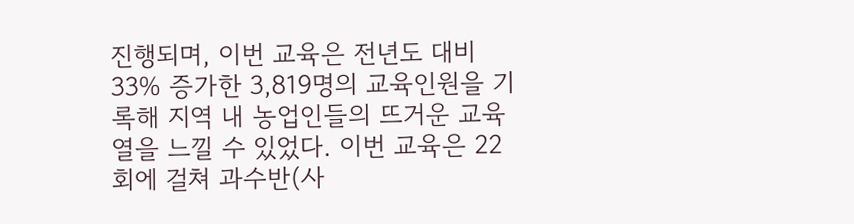진행되며, 이번 교육은 전년도 대비 33% 증가한 3,819명의 교육인원을 기록해 지역 내 농업인들의 뜨거운 교육열을 느낄 수 있었다. 이번 교육은 22회에 걸쳐 과수반(사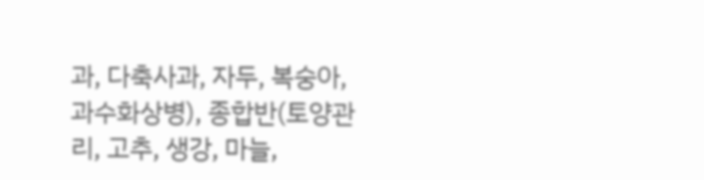과, 다축사과, 자두, 복숭아, 과수화상병), 종합반(토양관리, 고추, 생강, 마늘,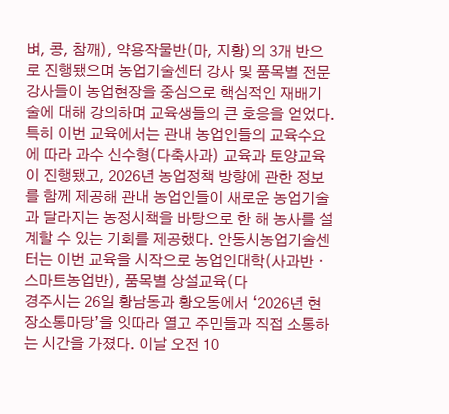벼, 콩, 참깨), 약용작물반(마, 지황)의 3개 반으로 진행됐으며 농업기술센터 강사 및 품목별 전문강사들이 농업현장을 중심으로 핵심적인 재배기술에 대해 강의하며 교육생들의 큰 호응을 얻었다. 특히 이번 교육에서는 관내 농업인들의 교육수요에 따라 과수 신수형(다축사과) 교육과 토양교육이 진행됐고, 2026년 농업정책 방향에 관한 정보를 함께 제공해 관내 농업인들이 새로운 농업기술과 달라지는 농정시책을 바탕으로 한 해 농사를 설계할 수 있는 기회를 제공했다. 안동시농업기술센터는 이번 교육을 시작으로 농업인대학(사과반ㆍ스마트농업반), 품목별 상설교육(다
경주시는 26일 황남동과 황오동에서 ‘2026년 현장소통마당’을 잇따라 열고 주민들과 직접 소통하는 시간을 가졌다. 이날 오전 10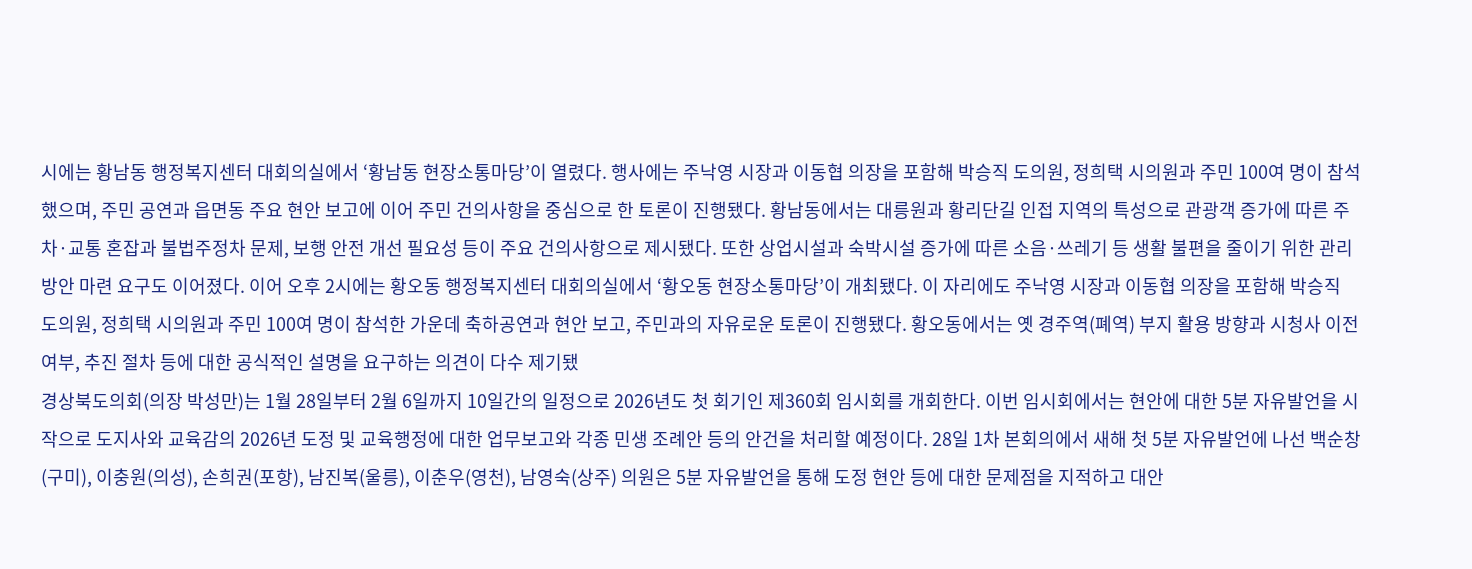시에는 황남동 행정복지센터 대회의실에서 ‘황남동 현장소통마당’이 열렸다. 행사에는 주낙영 시장과 이동협 의장을 포함해 박승직 도의원, 정희택 시의원과 주민 100여 명이 참석했으며, 주민 공연과 읍면동 주요 현안 보고에 이어 주민 건의사항을 중심으로 한 토론이 진행됐다. 황남동에서는 대릉원과 황리단길 인접 지역의 특성으로 관광객 증가에 따른 주차·교통 혼잡과 불법주정차 문제, 보행 안전 개선 필요성 등이 주요 건의사항으로 제시됐다. 또한 상업시설과 숙박시설 증가에 따른 소음·쓰레기 등 생활 불편을 줄이기 위한 관리 방안 마련 요구도 이어졌다. 이어 오후 2시에는 황오동 행정복지센터 대회의실에서 ‘황오동 현장소통마당’이 개최됐다. 이 자리에도 주낙영 시장과 이동협 의장을 포함해 박승직 도의원, 정희택 시의원과 주민 100여 명이 참석한 가운데 축하공연과 현안 보고, 주민과의 자유로운 토론이 진행됐다. 황오동에서는 옛 경주역(폐역) 부지 활용 방향과 시청사 이전 여부, 추진 절차 등에 대한 공식적인 설명을 요구하는 의견이 다수 제기됐
경상북도의회(의장 박성만)는 1월 28일부터 2월 6일까지 10일간의 일정으로 2026년도 첫 회기인 제360회 임시회를 개회한다. 이번 임시회에서는 현안에 대한 5분 자유발언을 시작으로 도지사와 교육감의 2026년 도정 및 교육행정에 대한 업무보고와 각종 민생 조례안 등의 안건을 처리할 예정이다. 28일 1차 본회의에서 새해 첫 5분 자유발언에 나선 백순창(구미), 이충원(의성), 손희권(포항), 남진복(울릉), 이춘우(영천), 남영숙(상주) 의원은 5분 자유발언을 통해 도정 현안 등에 대한 문제점을 지적하고 대안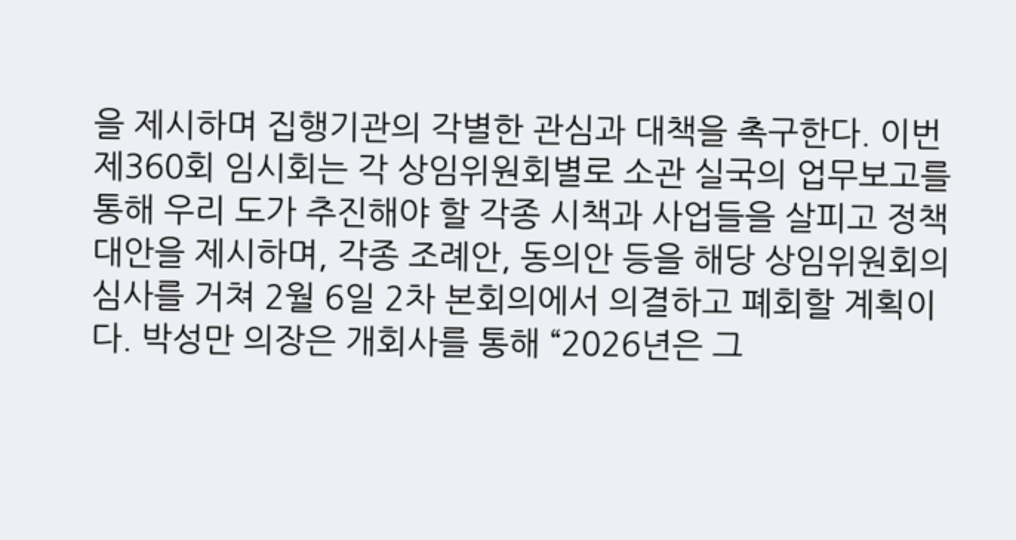을 제시하며 집행기관의 각별한 관심과 대책을 촉구한다. 이번 제360회 임시회는 각 상임위원회별로 소관 실국의 업무보고를 통해 우리 도가 추진해야 할 각종 시책과 사업들을 살피고 정책 대안을 제시하며, 각종 조례안, 동의안 등을 해당 상임위원회의 심사를 거쳐 2월 6일 2차 본회의에서 의결하고 폐회할 계획이다. 박성만 의장은 개회사를 통해 “2026년은 그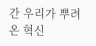간 우리가 뿌려온 혁신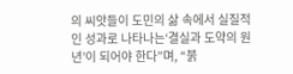의 씨앗들이 도민의 삶 속에서 실질적인 성과로 나타나는‘결실과 도약의 원년’이 되어야 한다”며, “붉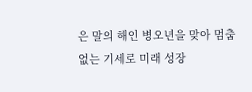은 말의 해인 병오년을 맞아 멈춤 없는 기세로 미래 성장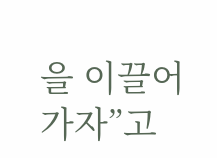을 이끌어가자”고